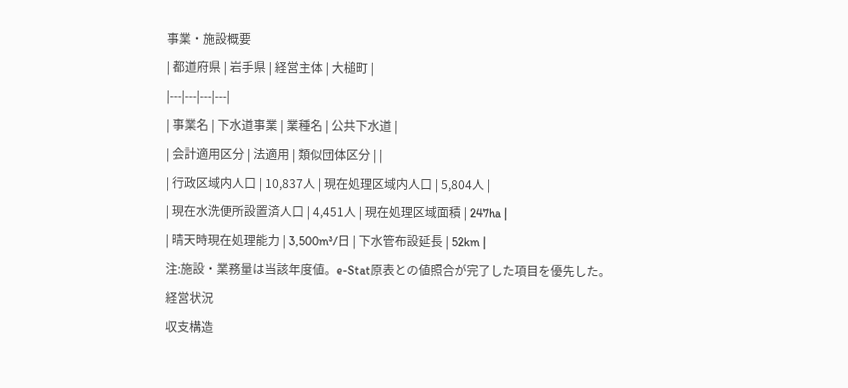事業・施設概要
| 都道府県 | 岩手県 | 経営主体 | 大槌町 |
|---|---|---|---|
| 事業名 | 下水道事業 | 業種名 | 公共下水道 |
| 会計適用区分 | 法適用 | 類似団体区分 | |
| 行政区域内人口 | 10,837人 | 現在処理区域内人口 | 5,804人 |
| 現在水洗便所設置済人口 | 4,451人 | 現在処理区域面積 | 247ha |
| 晴天時現在処理能力 | 3,500m³/日 | 下水管布設延長 | 52km |
注:施設・業務量は当該年度値。e-Stat原表との値照合が完了した項目を優先した。
経営状況
収支構造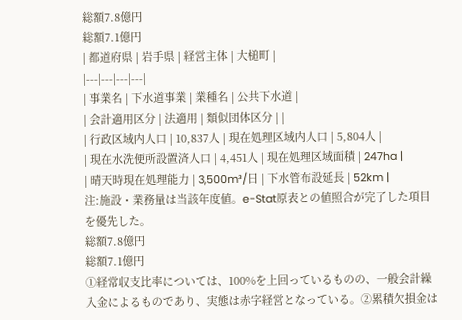総額7.8億円
総額7.1億円
| 都道府県 | 岩手県 | 経営主体 | 大槌町 |
|---|---|---|---|
| 事業名 | 下水道事業 | 業種名 | 公共下水道 |
| 会計適用区分 | 法適用 | 類似団体区分 | |
| 行政区域内人口 | 10,837人 | 現在処理区域内人口 | 5,804人 |
| 現在水洗便所設置済人口 | 4,451人 | 現在処理区域面積 | 247ha |
| 晴天時現在処理能力 | 3,500m³/日 | 下水管布設延長 | 52km |
注:施設・業務量は当該年度値。e-Stat原表との値照合が完了した項目を優先した。
総額7.8億円
総額7.1億円
①経常収支比率については、100%を上回っているものの、一般会計繰入金によるものであり、実態は赤字経営となっている。②累積欠損金は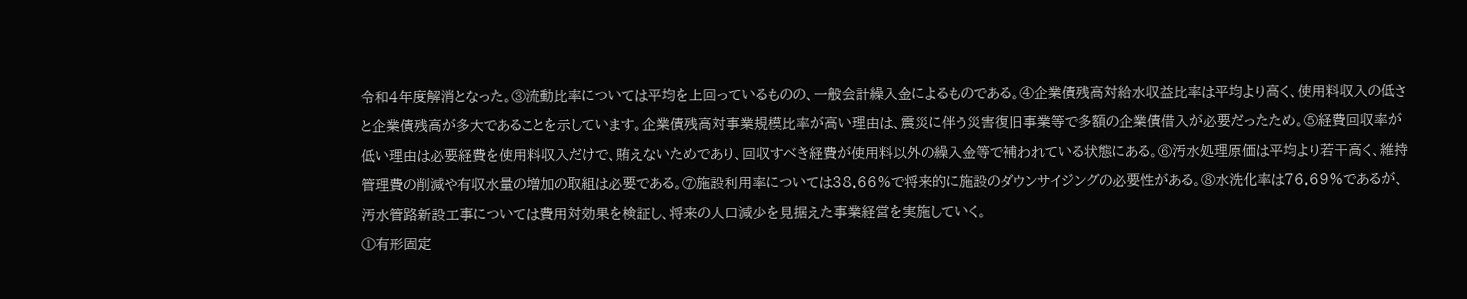令和4年度解消となった。③流動比率については平均を上回っているものの、一般会計繰入金によるものである。④企業債残高対給水収益比率は平均より高く、使用料収入の低さと企業債残高が多大であることを示しています。企業債残高対事業規模比率が高い理由は、震災に伴う災害復旧事業等で多額の企業債借入が必要だったため。⑤経費回収率が低い理由は必要経費を使用料収入だけで、賄えないためであり、回収すべき経費が使用料以外の繰入金等で補われている状態にある。⑥汚水処理原価は平均より若干高く、維持管理費の削減や有収水量の増加の取組は必要である。⑦施設利用率については38.66%で将来的に施設のダウンサイジングの必要性がある。⑧水洗化率は76.69%であるが、汚水管路新設工事については費用対効果を検証し、将来の人口減少を見据えた事業経営を実施していく。
①有形固定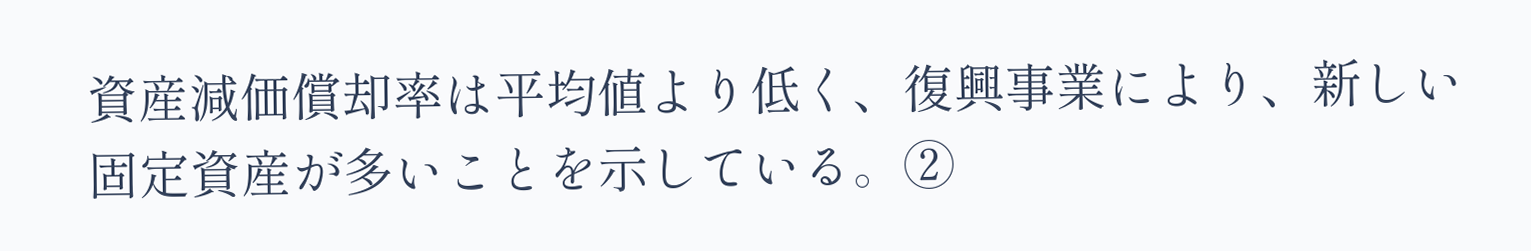資産減価償却率は平均値より低く、復興事業により、新しい固定資産が多いことを示している。②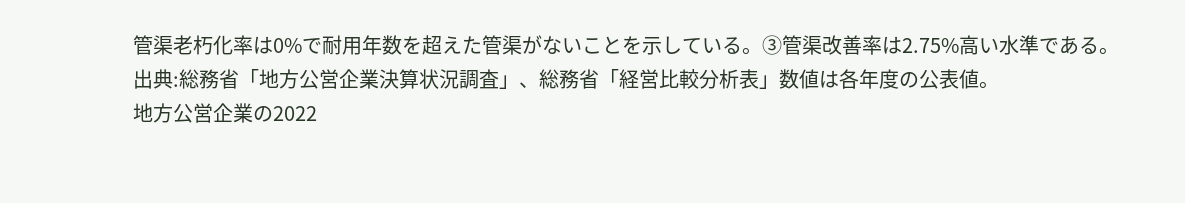管渠老朽化率は0%で耐用年数を超えた管渠がないことを示している。③管渠改善率は2.75%高い水準である。
出典:総務省「地方公営企業決算状況調査」、総務省「経営比較分析表」数値は各年度の公表値。
地方公営企業の2022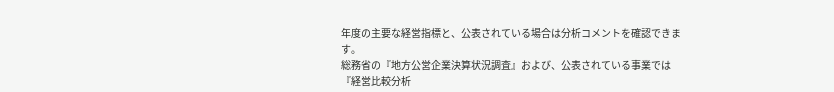年度の主要な経営指標と、公表されている場合は分析コメントを確認できます。
総務省の『地方公営企業決算状況調査』および、公表されている事業では『経営比較分析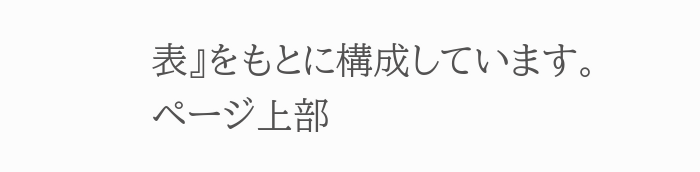表』をもとに構成しています。
ページ上部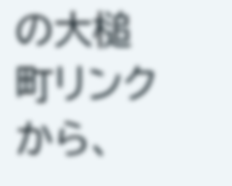の大槌町リンクから、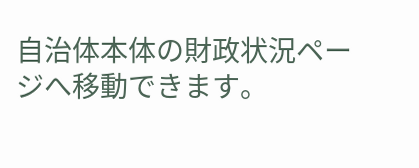自治体本体の財政状況ページへ移動できます。